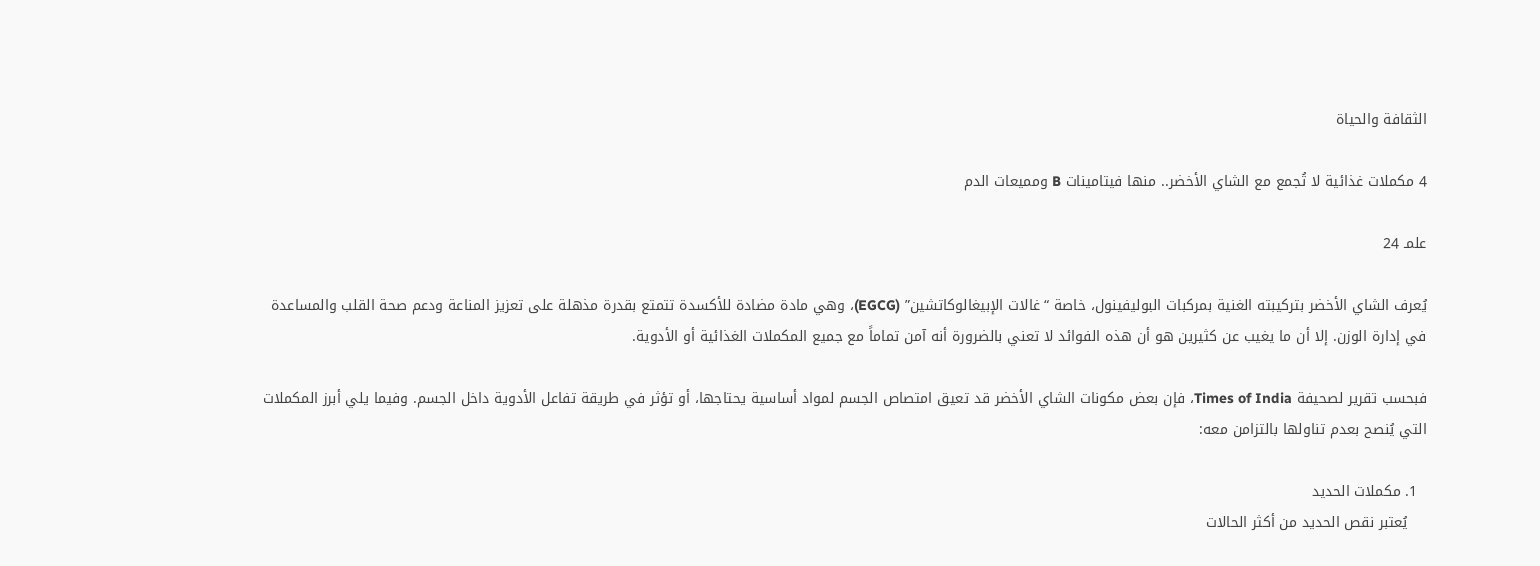الثقافة والحياة

4 مكملات غذائية لا تُجمع مع الشاي الأخضر.. منها فيتامينات B ومميعات الدم

علمـ 24

يُعرف الشاي الأخضر بتركيبته الغنية بمركبات البوليفينول، خاصة “غالات الإبيغالوكاتشين” (EGCG)، وهي مادة مضادة للأكسدة تتمتع بقدرة مذهلة على تعزيز المناعة ودعم صحة القلب والمساعدة في إدارة الوزن. إلا أن ما يغيب عن كثيرين هو أن هذه الفوائد لا تعني بالضرورة أنه آمن تماماً مع جميع المكملات الغذائية أو الأدوية.

فبحسب تقرير لصحيفة Times of India، فإن بعض مكونات الشاي الأخضر قد تعيق امتصاص الجسم لمواد أساسية يحتاجها، أو تؤثر في طريقة تفاعل الأدوية داخل الجسم. وفيما يلي أبرز المكملات التي يُنصح بعدم تناولها بالتزامن معه:

  1. مكملات الحديد
    يُعتبر نقص الحديد من أكثر الحالات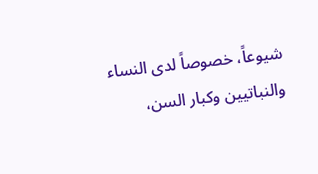شيوعاً، خصوصاً لدى النساء والنباتيين وكبار السن،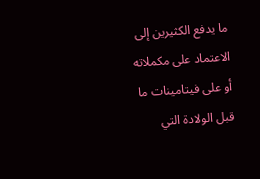ما يدفع الكثيرين إلى الاعتماد على مكملاته أو على فيتامينات ما قبل الولادة التي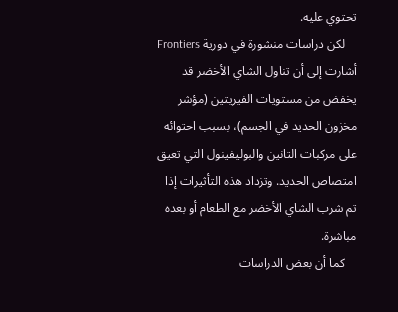تحتوي عليه.
    لكن دراسات منشورة في دورية Frontiers أشارت إلى أن تناول الشاي الأخضر قد يخفض من مستويات الفيريتين (مؤشر مخزون الحديد في الجسم)، بسبب احتوائه على مركبات التانين والبوليفينول التي تعيق امتصاص الحديد. وتزداد هذه التأثيرات إذا تم شرب الشاي الأخضر مع الطعام أو بعده مباشرة.
    كما أن بعض الدراسات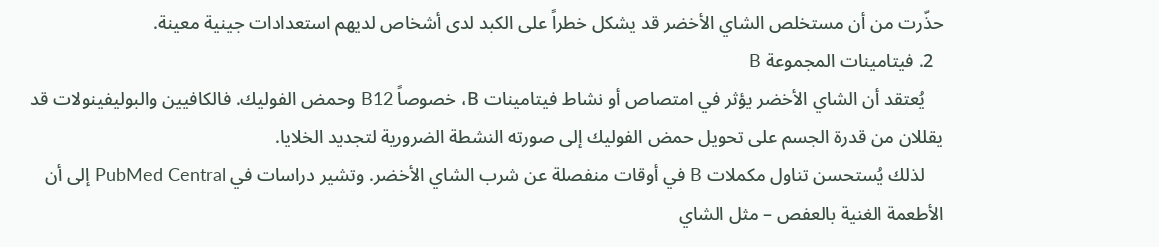حذّرت من أن مستخلص الشاي الأخضر قد يشكل خطراً على الكبد لدى أشخاص لديهم استعدادات جينية معينة.
  2. فيتامينات المجموعة B
    يُعتقد أن الشاي الأخضر يؤثر في امتصاص أو نشاط فيتامينات B، خصوصاً B12 وحمض الفوليك. فالكافيين والبوليفينولات قد يقللان من قدرة الجسم على تحويل حمض الفوليك إلى صورته النشطة الضرورية لتجديد الخلايا.
    لذلك يُستحسن تناول مكملات B في أوقات منفصلة عن شرب الشاي الأخضر. وتشير دراسات في PubMed Central إلى أن الأطعمة الغنية بالعفص – مثل الشاي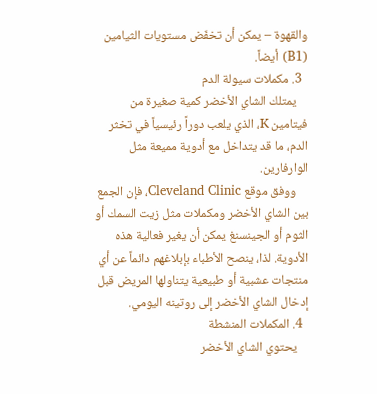والقهوة – يمكن أن تخفّض مستويات الثيامين (B1) أيضاً.
  3. مكملات سيولة الدم
    يمتلك الشاي الأخضر كمية صغيرة من فيتامين K، الذي يلعب دوراً رئيسياً في تخثر الدم، ما قد يتداخل مع أدوية مميعة مثل الوارفارين.
    ووفق موقع Cleveland Clinic، فإن الجمع بين الشاي الأخضر ومكملات مثل زيت السمك أو الثوم أو الجينسنغ يمكن أن يغير فعالية هذه الأدوية. لذا، ينصح الأطباء بإبلاغهم دائماً عن أي منتجات عشبية أو طبيعية يتناولها المريض قبل إدخال الشاي الأخضر إلى روتينه اليومي.
  4. المكملات المنشطة
    يحتوي الشاي الأخضر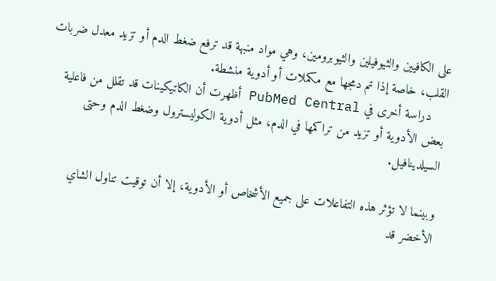على الكافيين والثيوفيلين والثيوبرومين، وهي مواد منبهة قد ترفع ضغط الدم أو تزيد معدل ضربات القلب، خاصة إذا تم دمجها مع مكملات أو أدوية منشطة.
    دراسة أخرى في PubMed Central أظهرت أن الكاتيكينات قد تقلل من فاعلية بعض الأدوية أو تزيد من تراكمها في الدم، مثل أدوية الكوليسترول وضغط الدم وحتى السيلدينافيل.

وبينما لا تؤثر هذه التفاعلات على جميع الأشخاص أو الأدوية، إلا أن توقيت تناول الشاي الأخضر قد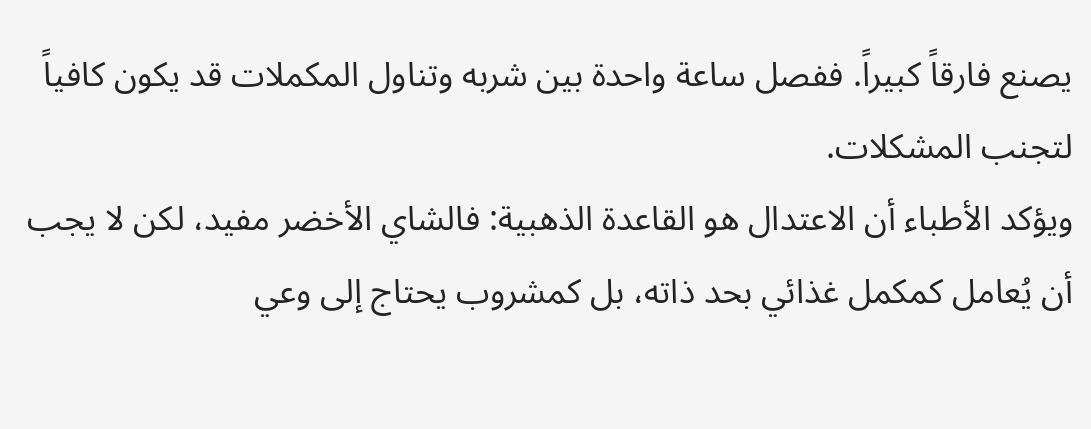يصنع فارقاً كبيراً. ففصل ساعة واحدة بين شربه وتناول المكملات قد يكون كافياً لتجنب المشكلات.
ويؤكد الأطباء أن الاعتدال هو القاعدة الذهبية: فالشاي الأخضر مفيد، لكن لا يجب أن يُعامل كمكمل غذائي بحد ذاته، بل كمشروب يحتاج إلى وعي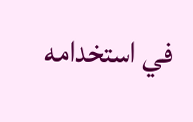في استخدامه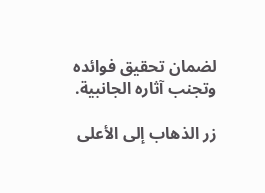لضمان تحقيق فوائده وتجنب آثاره الجانبية.

زر الذهاب إلى الأعلى